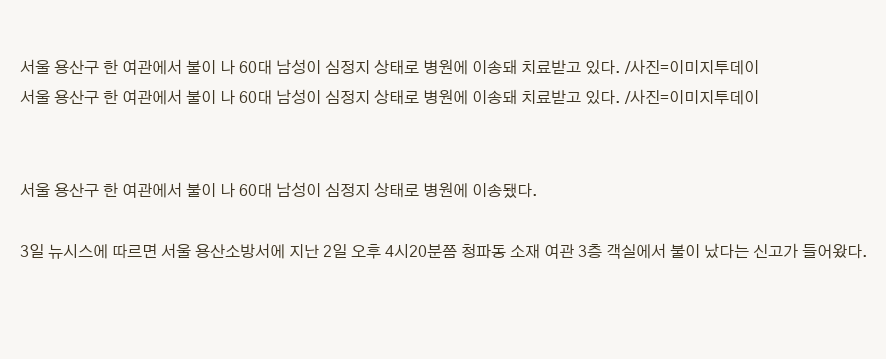서울 용산구 한 여관에서 불이 나 60대 남성이 심정지 상태로 병원에 이송돼 치료받고 있다. /사진=이미지투데이
서울 용산구 한 여관에서 불이 나 60대 남성이 심정지 상태로 병원에 이송돼 치료받고 있다. /사진=이미지투데이


서울 용산구 한 여관에서 불이 나 60대 남성이 심정지 상태로 병원에 이송됐다.

3일 뉴시스에 따르면 서울 용산소방서에 지난 2일 오후 4시20분쯤 청파동 소재 여관 3층 객실에서 불이 났다는 신고가 들어왔다.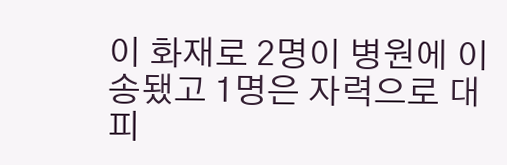이 화재로 2명이 병원에 이송됐고 1명은 자력으로 대피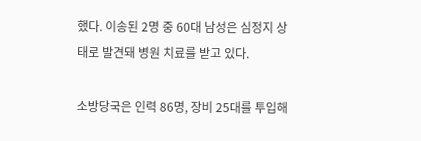했다. 이송된 2명 중 60대 남성은 심정지 상태로 발견돼 병원 치료를 받고 있다.

소방당국은 인력 86명, 장비 25대를 투입해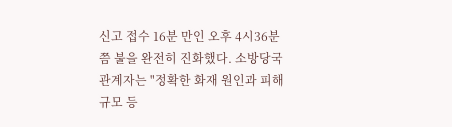신고 접수 16분 만인 오후 4시36분쯤 불을 완전히 진화했다. 소방당국 관계자는 "정확한 화재 원인과 피해 규모 등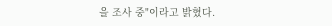을 조사 중"이라고 밝혔다.